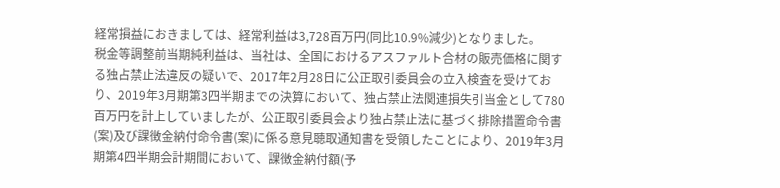経常損益におきましては、経常利益は3,728百万円(同比10.9%減少)となりました。
税金等調整前当期純利益は、当社は、全国におけるアスファルト合材の販売価格に関する独占禁止法違反の疑いで、2017年2月28日に公正取引委員会の立入検査を受けており、2019年3月期第3四半期までの決算において、独占禁止法関連損失引当金として780百万円を計上していましたが、公正取引委員会より独占禁止法に基づく排除措置命令書(案)及び課徴金納付命令書(案)に係る意見聴取通知書を受領したことにより、2019年3月期第4四半期会計期間において、課徴金納付額(予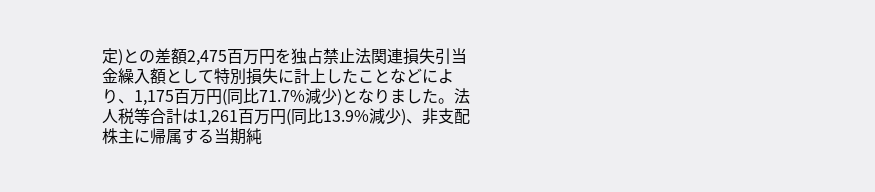定)との差額2,475百万円を独占禁止法関連損失引当金繰入額として特別損失に計上したことなどにより、1,175百万円(同比71.7%減少)となりました。法人税等合計は1,261百万円(同比13.9%減少)、非支配株主に帰属する当期純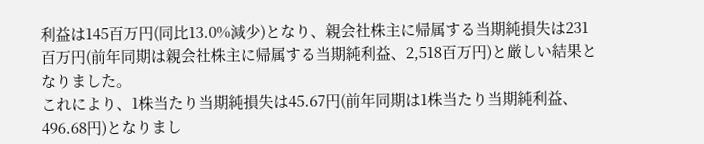利益は145百万円(同比13.0%減少)となり、親会社株主に帰属する当期純損失は231百万円(前年同期は親会社株主に帰属する当期純利益、2,518百万円)と厳しい結果となりました。
これにより、1株当たり当期純損失は45.67円(前年同期は1株当たり当期純利益、496.68円)となりまし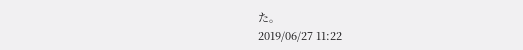た。
2019/06/27 11:22